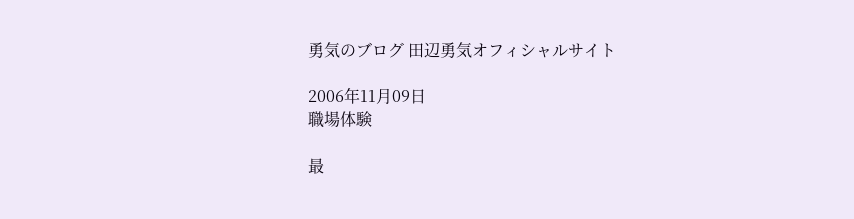勇気のブログ 田辺勇気オフィシャルサイト

2006年11月09日
職場体験

最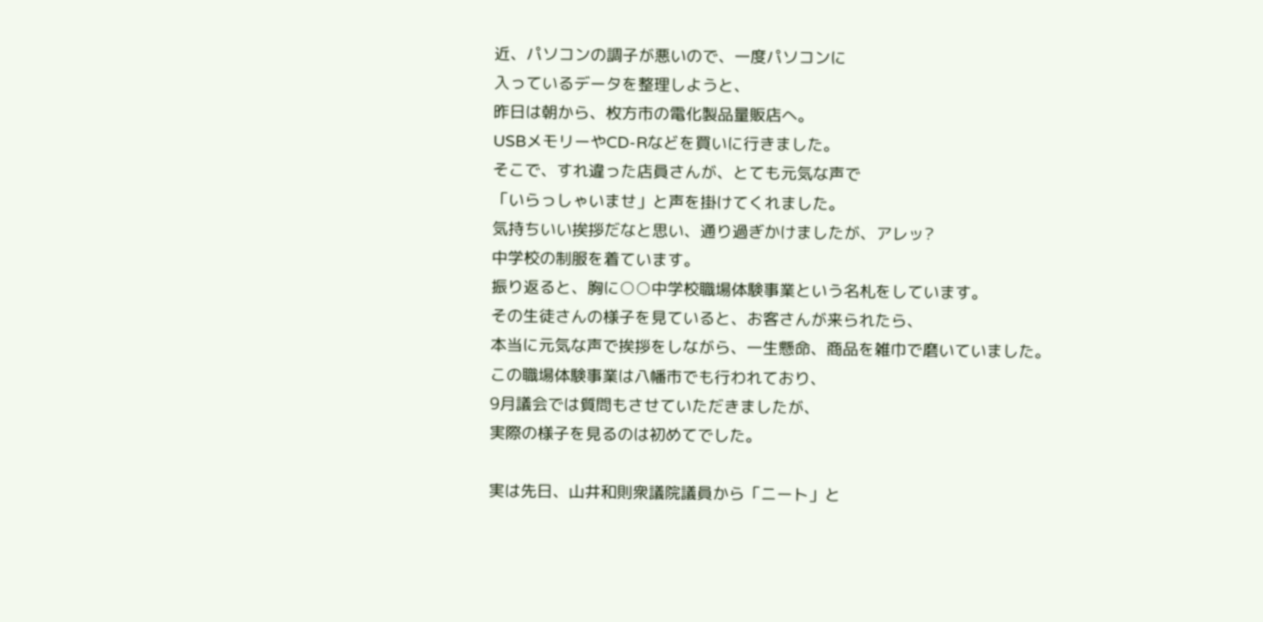近、パソコンの調子が悪いので、一度パソコンに
入っているデータを整理しようと、
昨日は朝から、枚方市の電化製品量販店へ。
USBメモリーやCD-Rなどを買いに行きました。
そこで、すれ違った店員さんが、とても元気な声で
「いらっしゃいませ」と声を掛けてくれました。
気持ちいい挨拶だなと思い、通り過ぎかけましたが、アレッ?
中学校の制服を着ています。
振り返ると、胸に○○中学校職場体験事業という名札をしています。
その生徒さんの様子を見ていると、お客さんが来られたら、
本当に元気な声で挨拶をしながら、一生懸命、商品を雑巾で磨いていました。
この職場体験事業は八幡市でも行われており、
9月議会では質問もさせていただきましたが、
実際の様子を見るのは初めてでした。

実は先日、山井和則衆議院議員から「ニート」と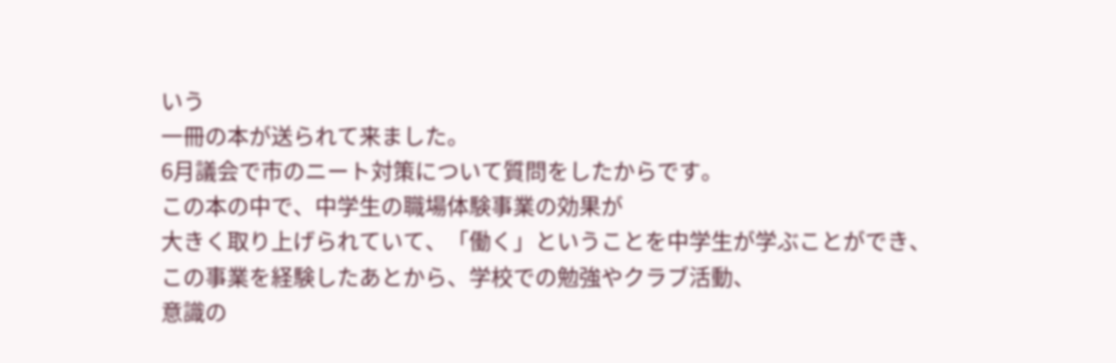いう
一冊の本が送られて来ました。
6月議会で市のニート対策について質問をしたからです。
この本の中で、中学生の職場体験事業の効果が
大きく取り上げられていて、「働く」ということを中学生が学ぶことができ、
この事業を経験したあとから、学校での勉強やクラブ活動、
意識の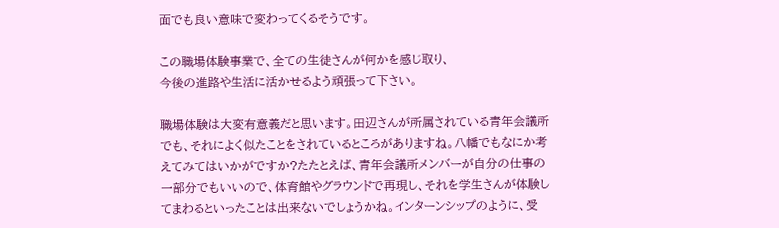面でも良い意味で変わってくるそうです。

この職場体験事業で、全ての生徒さんが何かを感じ取り、
今後の進路や生活に活かせるよう頑張って下さい。

職場体験は大変有意義だと思います。田辺さんが所属されている青年会議所でも、それによく似たことをされているところがありますね。八幡でもなにか考えてみてはいかがですか?たたとえば、青年会議所メンバーが自分の仕事の一部分でもいいので、体育館やグラウンドで再現し、それを学生さんが体験してまわるといったことは出来ないでしょうかね。インターンシップのように、受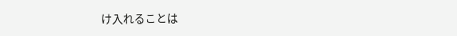け入れることは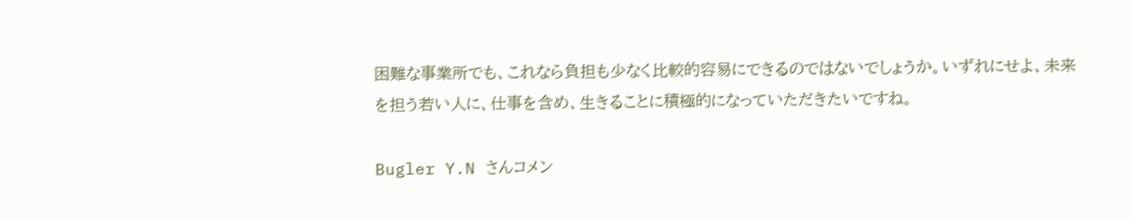困難な事業所でも、これなら負担も少なく比較的容易にできるのではないでしょうか。いずれにせよ、未来を担う若い人に、仕事を含め、生きることに積極的になっていただきたいですね。

Bugler Y.N さんコメン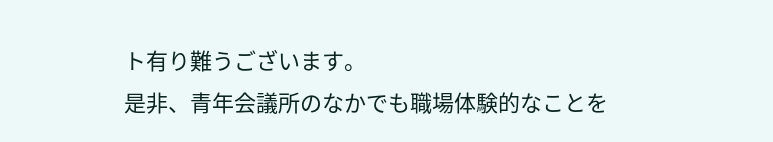ト有り難うございます。
是非、青年会議所のなかでも職場体験的なことを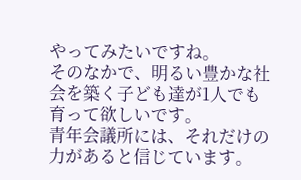やってみたいですね。
そのなかで、明るい豊かな社会を築く子ども達が1人でも育って欲しいです。
青年会議所には、それだけの力があると信じています。